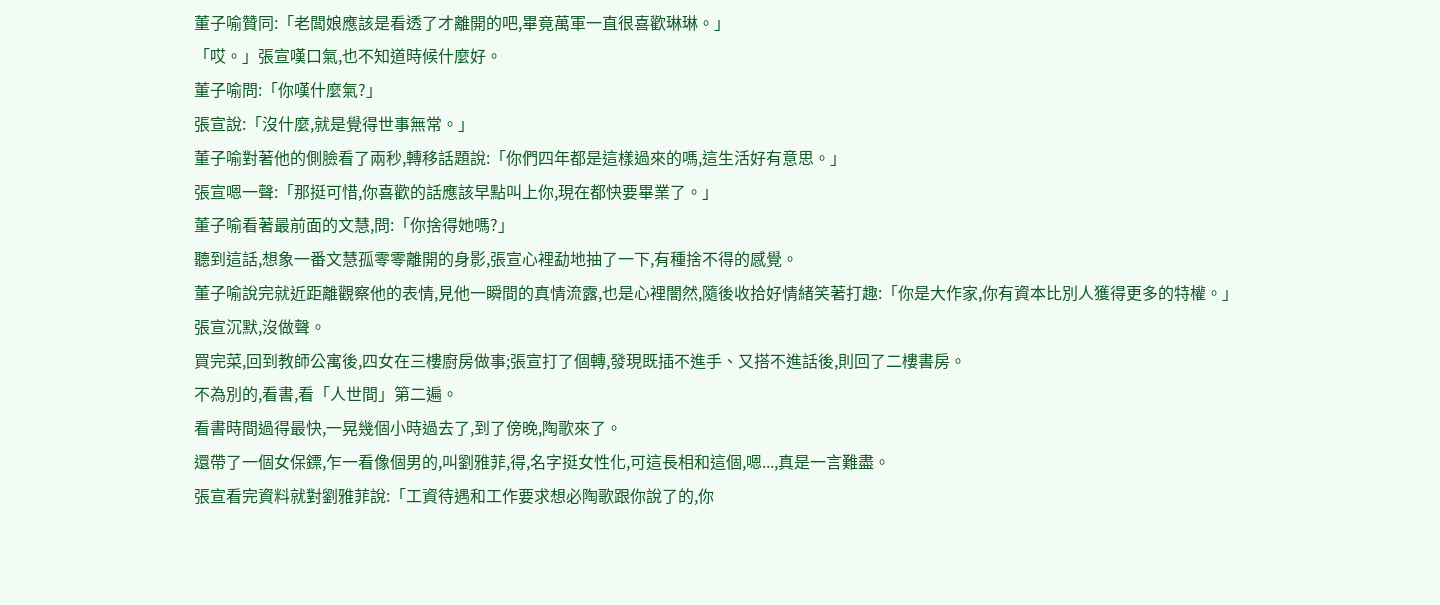董子喻贊同:「老闆娘應該是看透了才離開的吧,畢竟萬軍一直很喜歡琳琳。」
「哎。」張宣嘆口氣,也不知道時候什麼好。
董子喻問:「你嘆什麼氣?」
張宣說:「沒什麼,就是覺得世事無常。」
董子喻對著他的側臉看了兩秒,轉移話題說:「你們四年都是這樣過來的嗎,這生活好有意思。」
張宣嗯一聲:「那挺可惜,你喜歡的話應該早點叫上你,現在都快要畢業了。」
董子喻看著最前面的文慧,問:「你捨得她嗎?」
聽到這話,想象一番文慧孤零零離開的身影,張宣心裡勐地抽了一下,有種捨不得的感覺。
董子喻說完就近距離觀察他的表情,見他一瞬間的真情流露,也是心裡闇然,隨後收拾好情緒笑著打趣:「你是大作家,你有資本比別人獲得更多的特權。」
張宣沉默,沒做聲。
買完菜,回到教師公寓後,四女在三樓廚房做事;張宣打了個轉,發現既插不進手、又搭不進話後,則回了二樓書房。
不為別的,看書,看「人世間」第二遍。
看書時間過得最快,一晃幾個小時過去了,到了傍晚,陶歌來了。
還帶了一個女保鏢,乍一看像個男的,叫劉雅菲,得,名字挺女性化,可這長相和這個,嗯...,真是一言難盡。
張宣看完資料就對劉雅菲說:「工資待遇和工作要求想必陶歌跟你說了的,你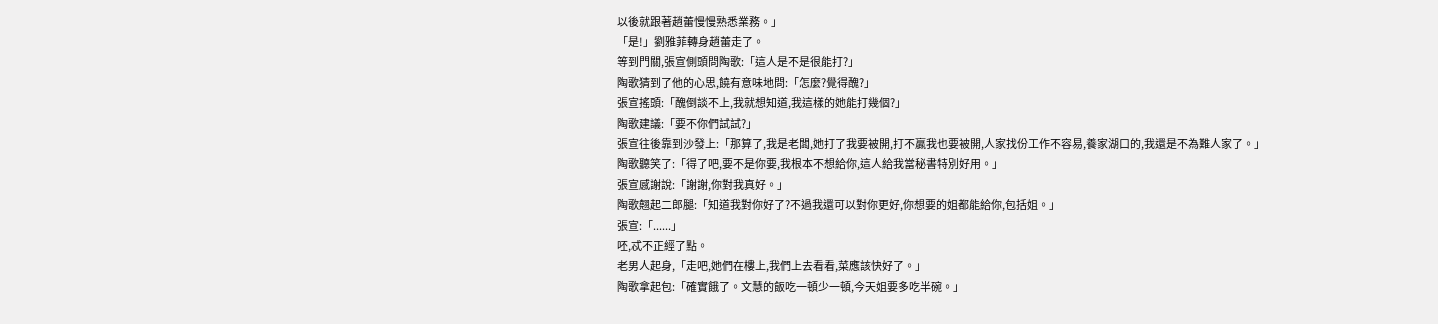以後就跟著趙蕾慢慢熟悉業務。」
「是!」劉雅菲轉身趙蕾走了。
等到門關,張宣側頭問陶歌:「這人是不是很能打?」
陶歌猜到了他的心思,饒有意味地問:「怎麼?覺得醜?」
張宣搖頭:「醜倒談不上,我就想知道,我這樣的她能打幾個?」
陶歌建議:「要不你們試試?」
張宣往後靠到沙發上:「那算了,我是老闆,她打了我要被開,打不贏我也要被開,人家找份工作不容易,養家湖口的,我還是不為難人家了。」
陶歌聽笑了:「得了吧,要不是你要,我根本不想給你,這人給我當秘書特別好用。」
張宣感謝說:「謝謝,你對我真好。」
陶歌翹起二郎腿:「知道我對你好了?不過我還可以對你更好,你想要的姐都能給你,包括姐。」
張宣:「......」
呸,忒不正經了點。
老男人起身,「走吧,她們在樓上,我們上去看看,菜應該快好了。」
陶歌拿起包:「確實餓了。文慧的飯吃一頓少一頓,今天姐要多吃半碗。」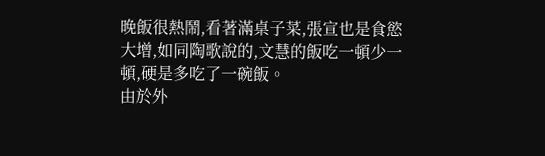晚飯很熱鬧,看著滿桌子菜,張宣也是食慾大增,如同陶歌說的,文慧的飯吃一頓少一頓,硬是多吃了一碗飯。
由於外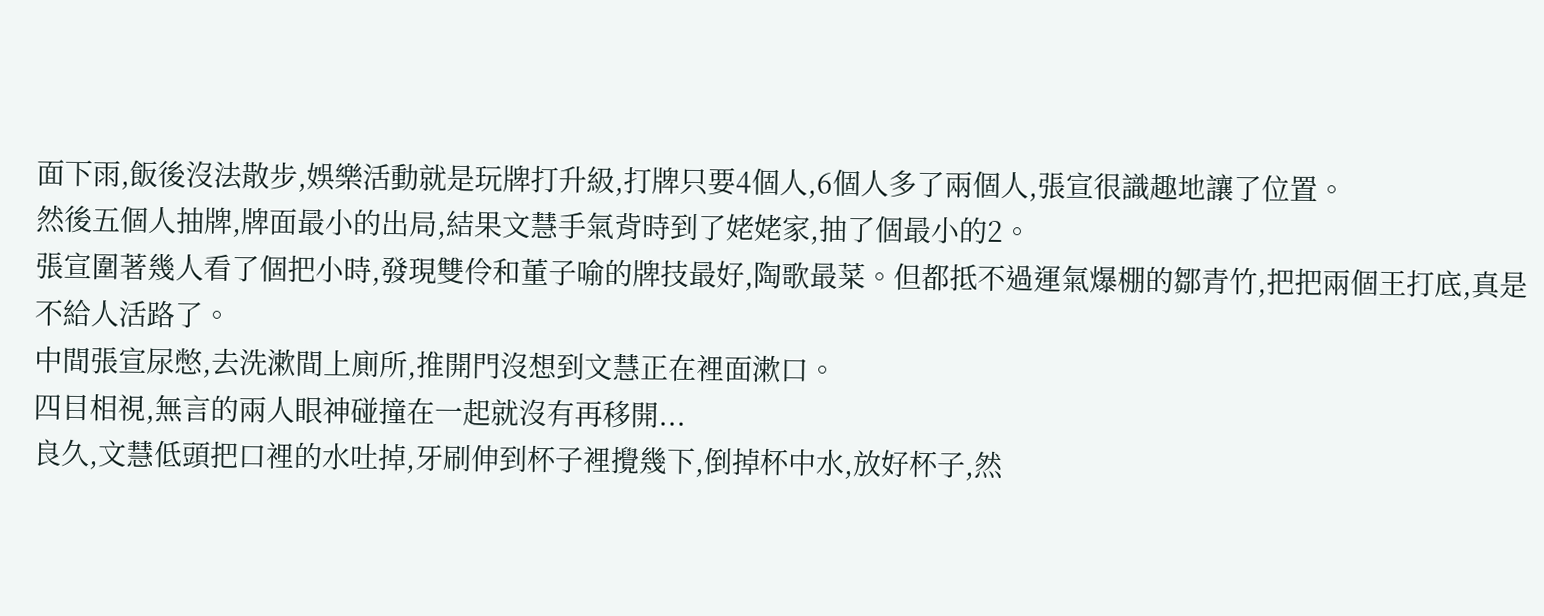面下雨,飯後沒法散步,娛樂活動就是玩牌打升級,打牌只要4個人,6個人多了兩個人,張宣很識趣地讓了位置。
然後五個人抽牌,牌面最小的出局,結果文慧手氣背時到了姥姥家,抽了個最小的2。
張宣圍著幾人看了個把小時,發現雙伶和董子喻的牌技最好,陶歌最菜。但都抵不過運氣爆棚的鄒青竹,把把兩個王打底,真是不給人活路了。
中間張宣尿憋,去洗漱間上廁所,推開門沒想到文慧正在裡面漱口。
四目相視,無言的兩人眼神碰撞在一起就沒有再移開...
良久,文慧低頭把口裡的水吐掉,牙刷伸到杯子裡攪幾下,倒掉杯中水,放好杯子,然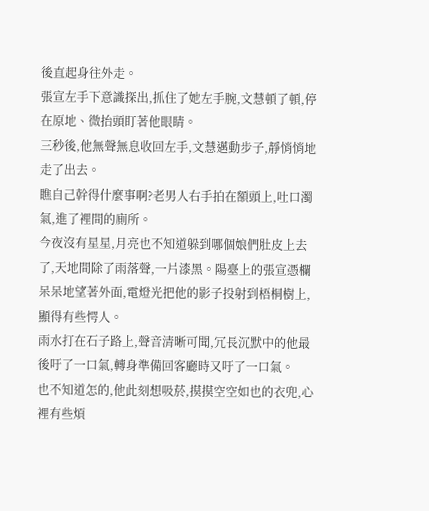後直起身往外走。
張宣左手下意識探出,抓住了她左手腕,文慧頓了頓,停在原地、微抬頭盯著他眼睛。
三秒後,他無聲無息收回左手,文慧邁動步子,靜悄悄地走了出去。
瞧自己幹得什麼事啊?老男人右手拍在額頭上,吐口濁氣,進了裡間的廁所。
今夜沒有星星,月亮也不知道躲到哪個娘們肚皮上去了,天地間除了雨落聲,一片漆黑。陽臺上的張宣憑欄呆呆地望著外面,電燈光把他的影子投射到梧桐樹上,顯得有些愕人。
雨水打在石子路上,聲音清晰可聞,冗長沉默中的他最後吁了一口氣,轉身準備回客廳時又吁了一口氣。
也不知道怎的,他此刻想吸菸,摸摸空空如也的衣兜,心裡有些煩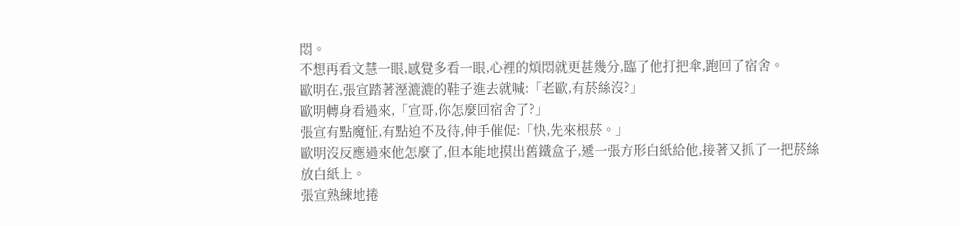悶。
不想再看文慧一眼,感覺多看一眼,心裡的煩悶就更甚幾分,臨了他打把傘,跑回了宿舍。
歐明在,張宣踏著溼漉漉的鞋子進去就喊:「老歐,有菸絲沒?」
歐明轉身看過來,「宣哥,你怎麼回宿舍了?」
張宣有點魔怔,有點迫不及待,伸手催促:「快,先來根菸。」
歐明沒反應過來他怎麼了,但本能地摸出舊鐵盒子,遞一張方形白紙給他,接著又抓了一把菸絲放白紙上。
張宣熟練地捲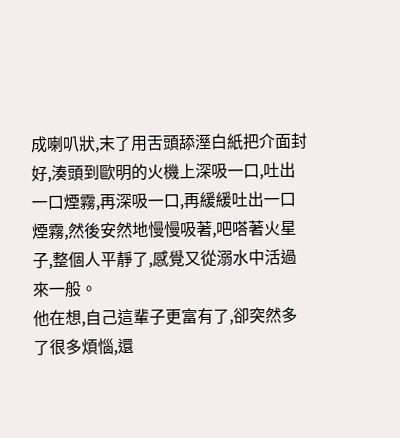成喇叭狀,末了用舌頭舔溼白紙把介面封好,湊頭到歐明的火機上深吸一口,吐出一口煙霧,再深吸一口,再緩緩吐出一口煙霧,然後安然地慢慢吸著,吧嗒著火星子,整個人平靜了,感覺又從溺水中活過來一般。
他在想,自己這輩子更富有了,卻突然多了很多煩惱,還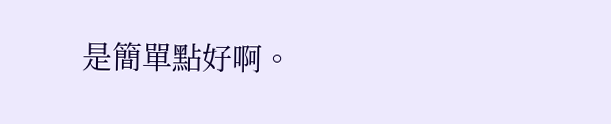是簡單點好啊。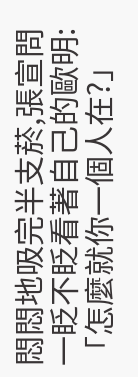悶悶地吸完半支菸,張宣問一眨不眨看著自己的歐明:「怎麼就你一個人在?」